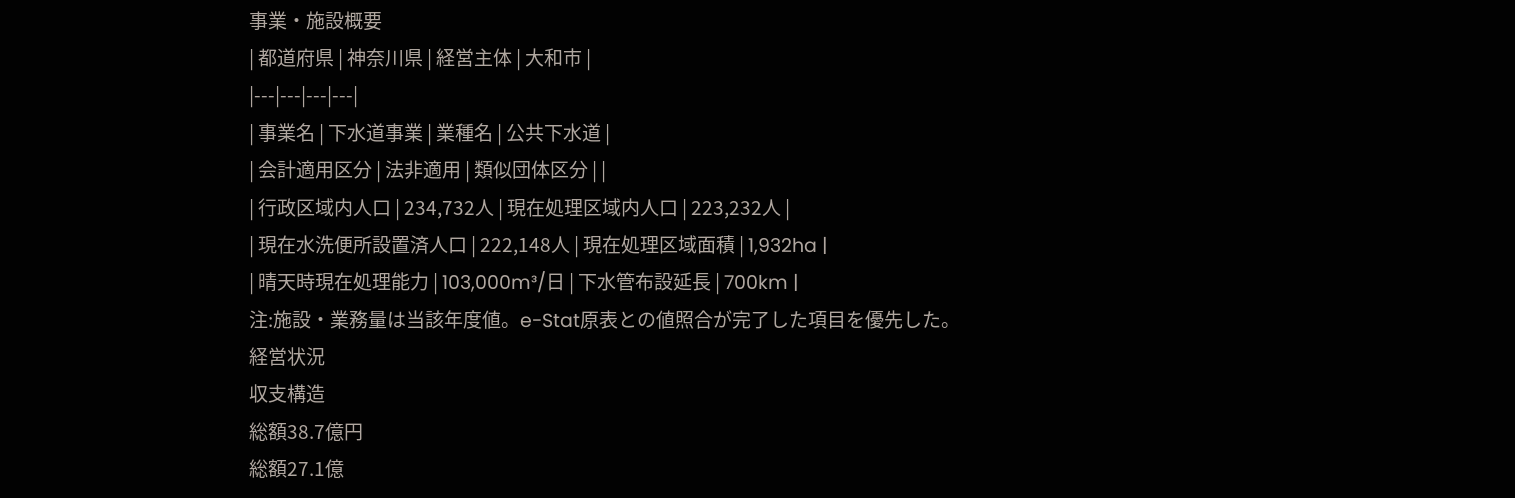事業・施設概要
| 都道府県 | 神奈川県 | 経営主体 | 大和市 |
|---|---|---|---|
| 事業名 | 下水道事業 | 業種名 | 公共下水道 |
| 会計適用区分 | 法非適用 | 類似団体区分 | |
| 行政区域内人口 | 234,732人 | 現在処理区域内人口 | 223,232人 |
| 現在水洗便所設置済人口 | 222,148人 | 現在処理区域面積 | 1,932ha |
| 晴天時現在処理能力 | 103,000m³/日 | 下水管布設延長 | 700km |
注:施設・業務量は当該年度値。e-Stat原表との値照合が完了した項目を優先した。
経営状況
収支構造
総額38.7億円
総額27.1億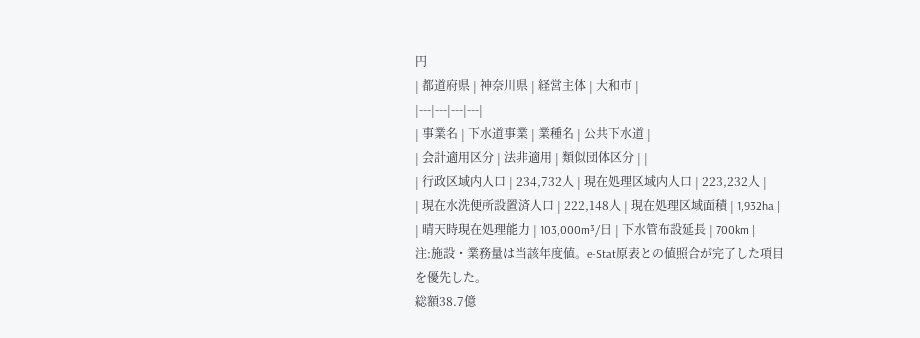円
| 都道府県 | 神奈川県 | 経営主体 | 大和市 |
|---|---|---|---|
| 事業名 | 下水道事業 | 業種名 | 公共下水道 |
| 会計適用区分 | 法非適用 | 類似団体区分 | |
| 行政区域内人口 | 234,732人 | 現在処理区域内人口 | 223,232人 |
| 現在水洗便所設置済人口 | 222,148人 | 現在処理区域面積 | 1,932ha |
| 晴天時現在処理能力 | 103,000m³/日 | 下水管布設延長 | 700km |
注:施設・業務量は当該年度値。e-Stat原表との値照合が完了した項目を優先した。
総額38.7億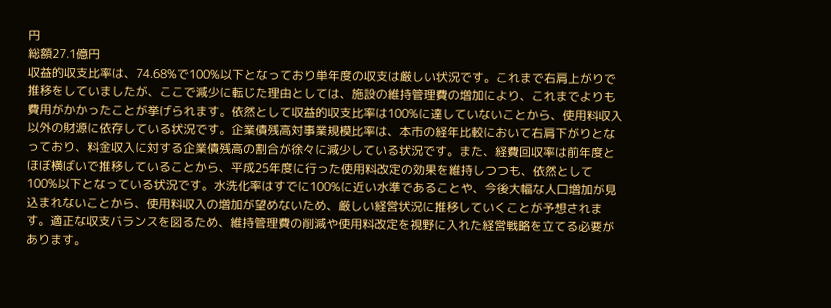円
総額27.1億円
収益的収支比率は、74.68%で100%以下となっており単年度の収支は厳しい状況です。これまで右肩上がりで推移をしていましたが、ここで減少に転じた理由としては、施設の維持管理費の増加により、これまでよりも費用がかかったことが挙げられます。依然として収益的収支比率は100%に達していないことから、使用料収入以外の財源に依存している状況です。企業債残高対事業規模比率は、本市の経年比較において右肩下がりとなっており、料金収入に対する企業債残高の割合が徐々に減少している状況です。また、経費回収率は前年度とほぼ横ばいで推移していることから、平成25年度に行った使用料改定の効果を維持しつつも、依然として100%以下となっている状況です。水洗化率はすでに100%に近い水準であることや、今後大幅な人口増加が見込まれないことから、使用料収入の増加が望めないため、厳しい経営状況に推移していくことが予想されます。適正な収支バランスを図るため、維持管理費の削減や使用料改定を視野に入れた経営戦略を立てる必要があります。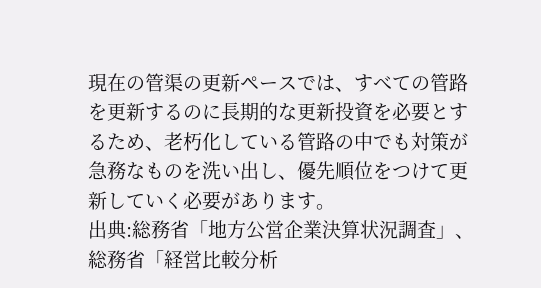現在の管渠の更新ペースでは、すべての管路を更新するのに長期的な更新投資を必要とするため、老朽化している管路の中でも対策が急務なものを洗い出し、優先順位をつけて更新していく必要があります。
出典:総務省「地方公営企業決算状況調査」、総務省「経営比較分析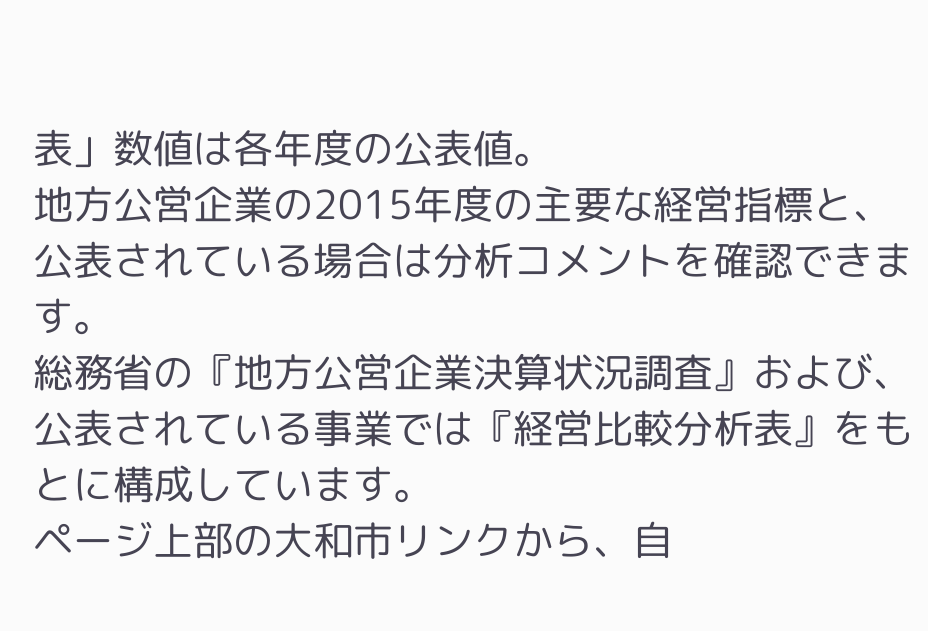表」数値は各年度の公表値。
地方公営企業の2015年度の主要な経営指標と、公表されている場合は分析コメントを確認できます。
総務省の『地方公営企業決算状況調査』および、公表されている事業では『経営比較分析表』をもとに構成しています。
ページ上部の大和市リンクから、自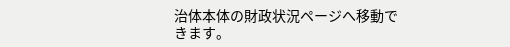治体本体の財政状況ページへ移動できます。